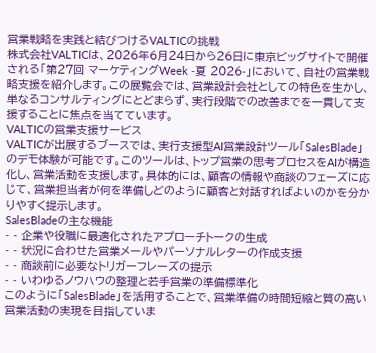営業戦略を実践と結びつけるVALTICの挑戦
株式会社VALTICは、2026年6月24日から26日に東京ビッグサイトで開催される「第27回 マーケティングWeek -夏 2026-」において、自社の営業戦略支援を紹介します。この展覧会では、営業設計会社としての特色を生かし、単なるコンサルティングにとどまらず、実行段階での改善までを一貫して支援することに焦点を当てています。
VALTICの営業支援サービス
VALTICが出展するブースでは、実行支援型AI営業設計ツール「SalesBlade」のデモ体験が可能です。このツールは、トップ営業の思考プロセスをAIが構造化し、営業活動を支援します。具体的には、顧客の情報や商談のフェーズに応じて、営業担当者が何を準備しどのように顧客と対話すればよいのかを分かりやすく提示します。
SalesBladeの主な機能
- - 企業や役職に最適化されたアプローチトークの生成
- - 状況に合わせた営業メールやパーソナルレターの作成支援
- - 商談前に必要なトリガーフレーズの提示
- - いわゆるノウハウの整理と若手営業の準備標準化
このように「SalesBlade」を活用することで、営業準備の時間短縮と質の高い営業活動の実現を目指していま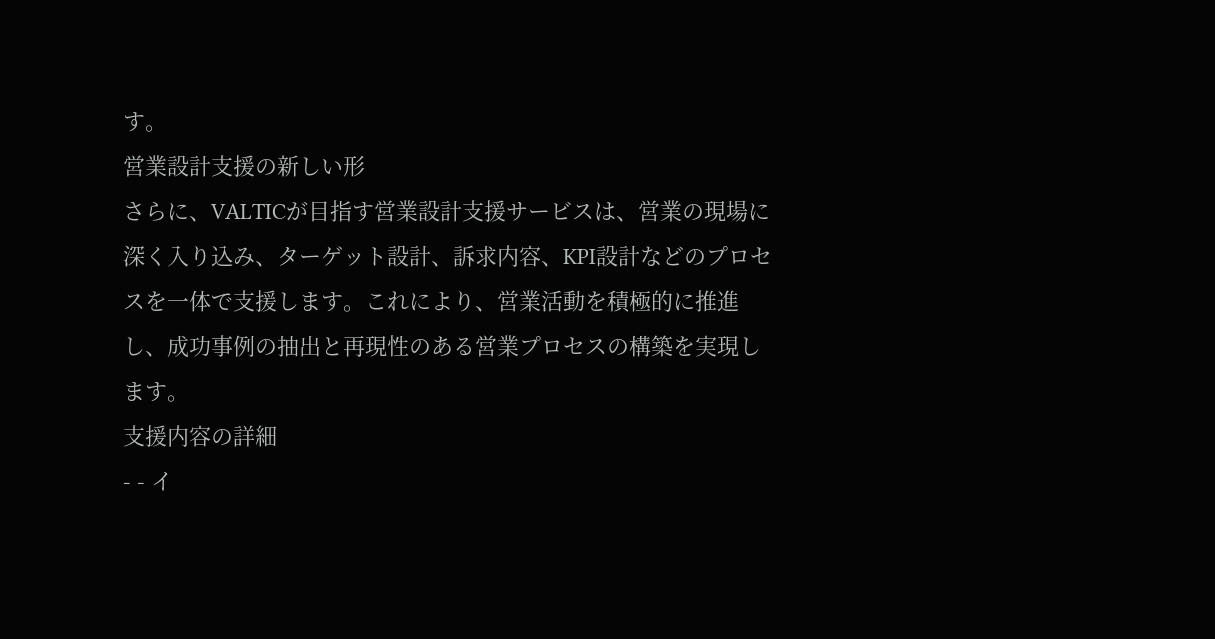す。
営業設計支援の新しい形
さらに、VALTICが目指す営業設計支援サービスは、営業の現場に深く入り込み、ターゲット設計、訴求内容、KPI設計などのプロセスを一体で支援します。これにより、営業活動を積極的に推進し、成功事例の抽出と再現性のある営業プロセスの構築を実現します。
支援内容の詳細
- - イ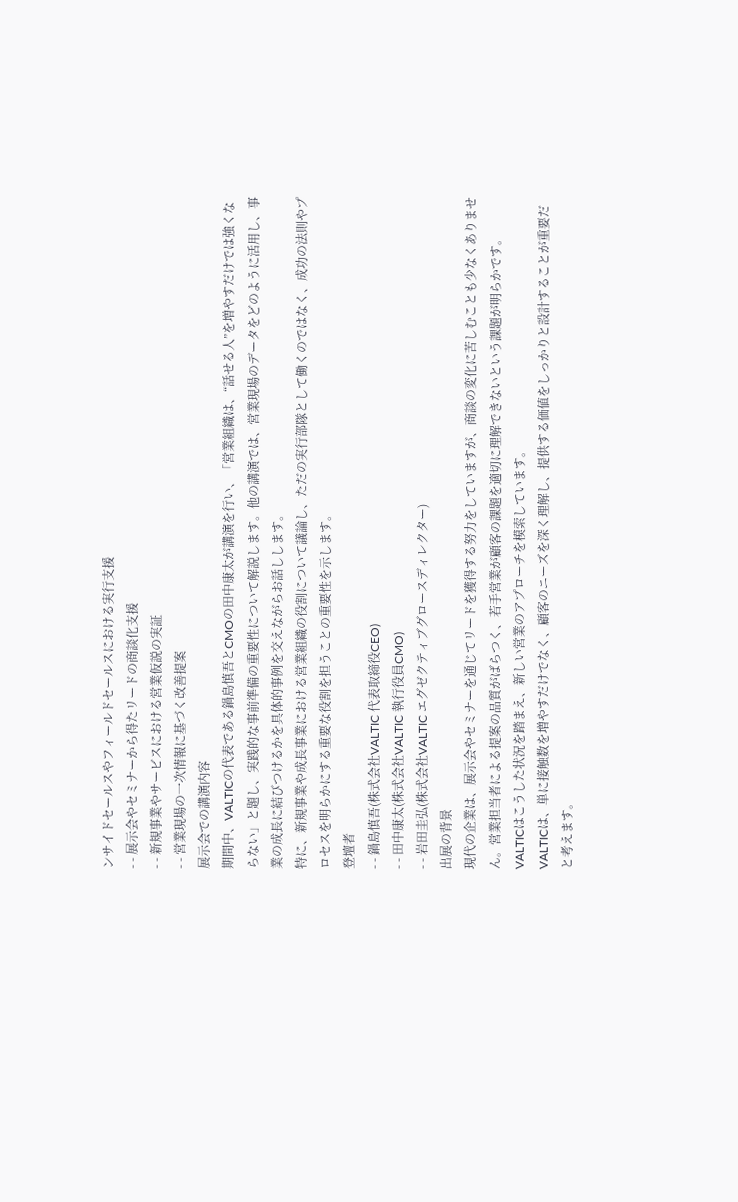ンサイドセールスやフィールドセールスにおける実行支援
- - 展示会やセミナーから得たリードの商談化支援
- - 新規事業やサービスにおける営業仮説の実証
- - 営業現場の一次情報に基づく改善提案
展示会での講演内容
期間中、VALTICの代表である鍋島慎吾とCMOの田中康太が講演を行い、「営業組織は、“話せる人”を増やすだけでは強くならない」と題し、実践的な事前準備の重要性について解説します。他の講演では、営業現場のデータをどのように活用し、事業の成長に結びつけるかを具体的事例を交えながらお話しします。
特に、新規事業や成長事業における営業組織の役割について議論し、ただの実行部隊として働くのではなく、成功の法則やプロセスを明らかにする重要な役割を担うことの重要性を示します。
登壇者
- - 鍋島慎吾(株式会社VALTIC 代表取締役CEO)
- - 田中康太(株式会社VALTIC 執行役員CMO)
- - 岩田圭弘(株式会社VALTIC エグゼクティブグロースディレクター)
出展の背景
現代の企業は、展示会やセミナーを通じてリードを獲得する努力をしていますが、商談の変化に苦しむことも少なくありません。営業担当者による提案の品質がばらつく、若手営業が顧客の課題を適切に理解できないという課題が明らかです。VALTICはこうした状況を踏まえ、新しい営業のアプローチを模索しています。
VALTICは、単に接触数を増やすだけでなく、顧客のニーズを深く理解し、提供する価値をしっかりと設計することが重要だと考えます。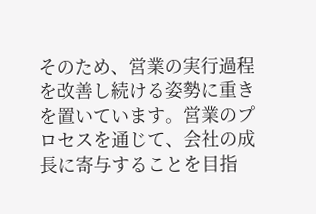そのため、営業の実行過程を改善し続ける姿勢に重きを置いています。営業のプロセスを通じて、会社の成長に寄与することを目指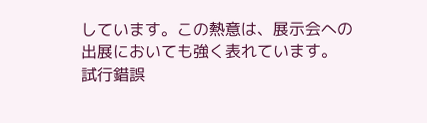しています。この熱意は、展示会への出展においても強く表れています。
試行錯誤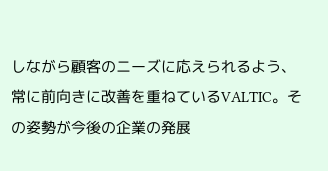しながら顧客のニーズに応えられるよう、常に前向きに改善を重ねているVALTIC。その姿勢が今後の企業の発展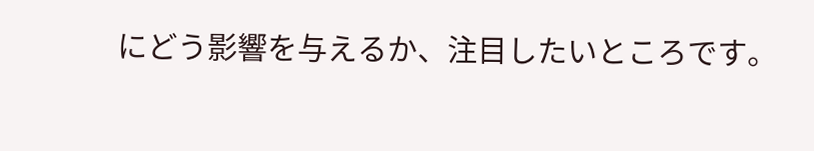にどう影響を与えるか、注目したいところです。